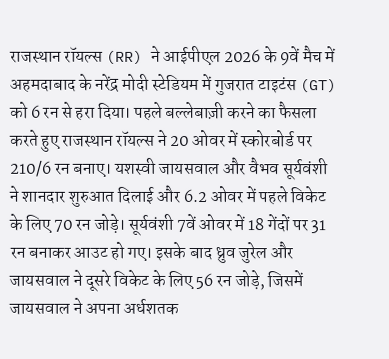राजस्थान रॉयल्स (RR) ने आईपीएल 2026 के 9वें मैच में अहमदाबाद के नरेंद्र मोदी स्टेडियम में गुजरात टाइटंस (GT) को 6 रन से हरा दिया। पहले बल्लेबाज़ी करने का फैसला करते हुए राजस्थान रॉयल्स ने 20 ओवर में स्कोरबोर्ड पर 210/6 रन बनाए। यशस्वी जायसवाल और वैभव सूर्यवंशी ने शानदार शुरुआत दिलाई और 6.2 ओवर में पहले विकेट के लिए 70 रन जोड़े। सूर्यवंशी 7वें ओवर में 18 गेंदों पर 31 रन बनाकर आउट हो गए। इसके बाद ध्रुव जुरेल और जायसवाल ने दूसरे विकेट के लिए 56 रन जोड़े, जिसमें जायसवाल ने अपना अर्धशतक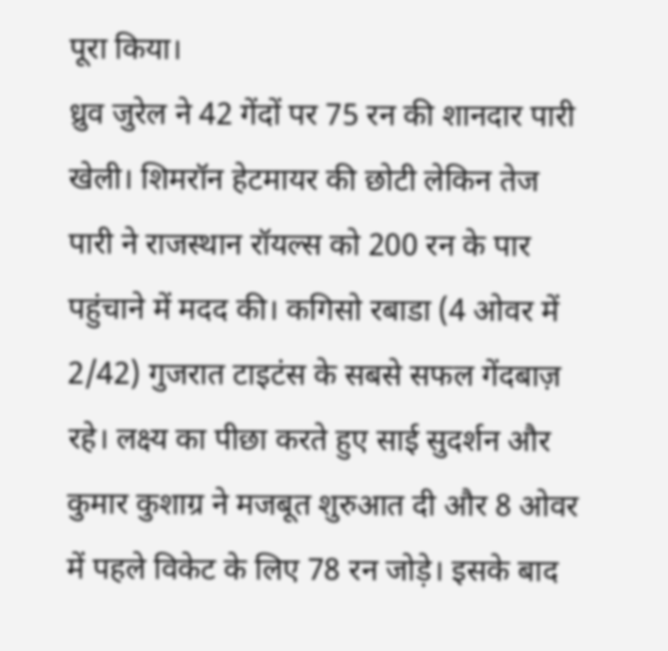पूरा किया।
ध्रुव जुरेल ने 42 गेंदों पर 75 रन की शानदार पारी खेली। शिमरॉन हेटमायर की छोटी लेकिन तेज पारी ने राजस्थान रॉयल्स को 200 रन के पार पहुंचाने में मदद की। कगिसो रबाडा (4 ओवर में 2/42) गुजरात टाइटंस के सबसे सफल गेंदबाज़ रहे। लक्ष्य का पीछा करते हुए साई सुदर्शन और कुमार कुशाग्र ने मजबूत शुरुआत दी और 8 ओवर में पहले विकेट के लिए 78 रन जोड़े। इसके बाद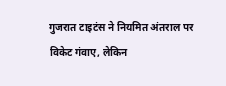गुजरात टाइटंस ने नियमित अंतराल पर विकेट गंवाए, लेकिन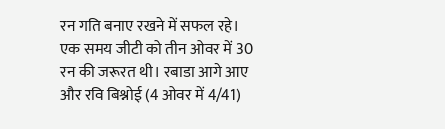रन गति बनाए रखने में सफल रहे।
एक समय जीटी को तीन ओवर में 30 रन की जरूरत थी। रबाडा आगे आए और रवि बिश्नोई (4 ओवर में 4/41)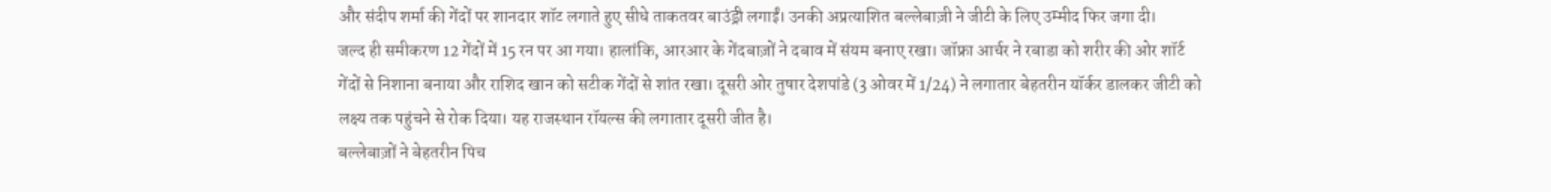और संदीप शर्मा की गेंदों पर शानदार शॉट लगाते हुए सीधे ताकतवर बाउंड्री लगाईं। उनकी अप्रत्याशित बल्लेबाज़ी ने जीटी के लिए उम्मीद फिर जगा दी।
जल्द ही समीकरण 12 गेंदों में 15 रन पर आ गया। हालांकि, आरआर के गेंदबाज़ों ने दबाव में संयम बनाए रखा। जॉफ्रा आर्चर ने रबाडा को शरीर की ओर शॉर्ट गेंदों से निशाना बनाया और राशिद खान को सटीक गेंदों से शांत रखा। दूसरी ओर तुषार देशपांडे (3 ओवर में 1/24) ने लगातार बेहतरीन यॉर्कर डालकर जीटी को लक्ष्य तक पहुंचने से रोक दिया। यह राजस्थान रॉयल्स की लगातार दूसरी जीत है।
बल्लेबाज़ों ने बेहतरीन पिच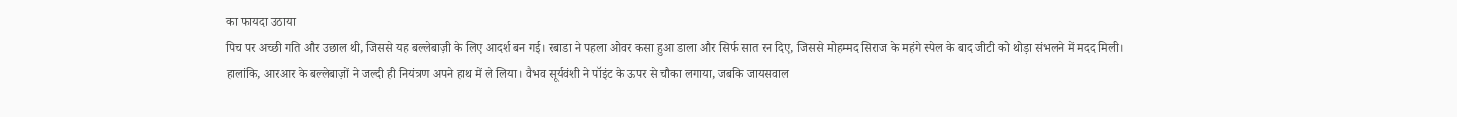का फायदा उठाया
पिच पर अच्छी गति और उछाल थी, जिससे यह बल्लेबाज़ी के लिए आदर्श बन गई। रबाडा ने पहला ओवर कसा हुआ डाला और सिर्फ सात रन दिए, जिससे मोहम्मद सिराज के महंगे स्पेल के बाद जीटी को थोड़ा संभलने में मदद मिली।
हालांकि, आरआर के बल्लेबाज़ों ने जल्दी ही नियंत्रण अपने हाथ में ले लिया। वैभव सूर्यवंशी ने पॉइंट के ऊपर से चौका लगाया, जबकि जायसवाल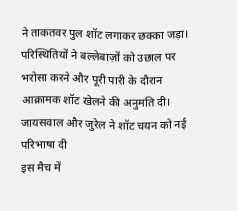ने ताकतवर पुल शॉट लगाकर छक्का जड़ा। परिस्थितियों ने बल्लेबाज़ों को उछाल पर भरोसा करने और पूरी पारी के दौरान आक्रामक शॉट खेलने की अनुमति दी।
जायसवाल और जुरेल ने शॉट चयन को नई परिभाषा दी
इस मैच में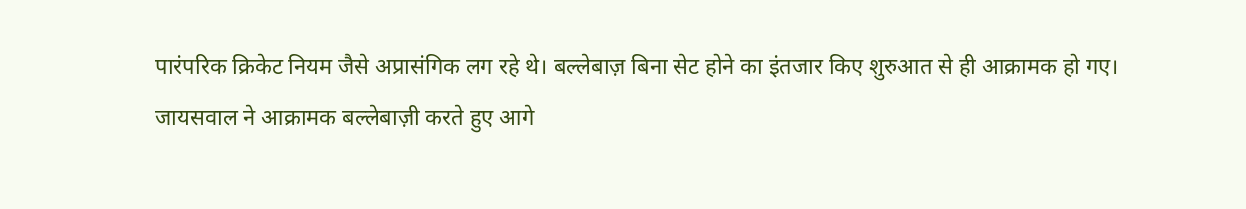पारंपरिक क्रिकेट नियम जैसे अप्रासंगिक लग रहे थे। बल्लेबाज़ बिना सेट होने का इंतजार किए शुरुआत से ही आक्रामक हो गए।
जायसवाल ने आक्रामक बल्लेबाज़ी करते हुए आगे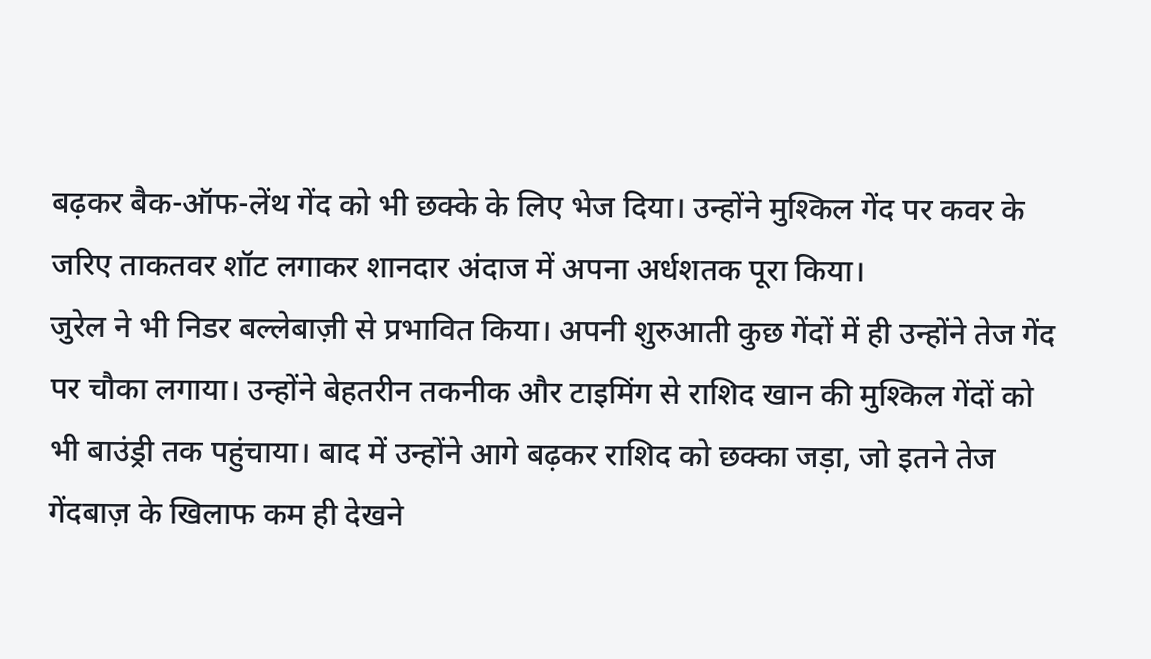बढ़कर बैक-ऑफ-लेंथ गेंद को भी छक्के के लिए भेज दिया। उन्होंने मुश्किल गेंद पर कवर के जरिए ताकतवर शॉट लगाकर शानदार अंदाज में अपना अर्धशतक पूरा किया।
जुरेल ने भी निडर बल्लेबाज़ी से प्रभावित किया। अपनी शुरुआती कुछ गेंदों में ही उन्होंने तेज गेंद पर चौका लगाया। उन्होंने बेहतरीन तकनीक और टाइमिंग से राशिद खान की मुश्किल गेंदों को भी बाउंड्री तक पहुंचाया। बाद में उन्होंने आगे बढ़कर राशिद को छक्का जड़ा, जो इतने तेज गेंदबाज़ के खिलाफ कम ही देखने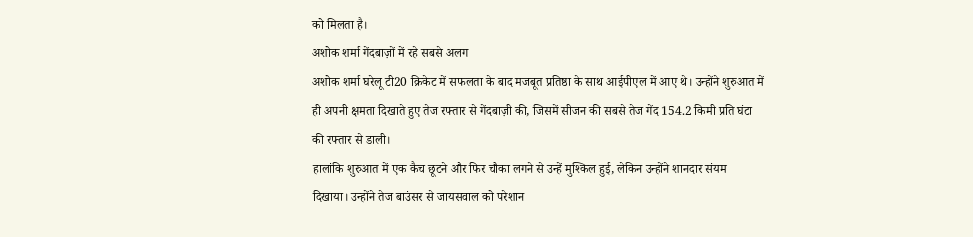को मिलता है।
अशोक शर्मा गेंदबाज़ों में रहे सबसे अलग
अशोक शर्मा घरेलू टी20 क्रिकेट में सफलता के बाद मजबूत प्रतिष्ठा के साथ आईपीएल में आए थे। उन्होंने शुरुआत में ही अपनी क्षमता दिखाते हुए तेज रफ्तार से गेंदबाज़ी की, जिसमें सीजन की सबसे तेज गेंद 154.2 किमी प्रति घंटा की रफ्तार से डाली।
हालांकि शुरुआत में एक कैच छूटने और फिर चौका लगने से उन्हें मुश्किल हुई, लेकिन उन्होंने शानदार संयम दिखाया। उन्होंने तेज बाउंसर से जायसवाल को परेशान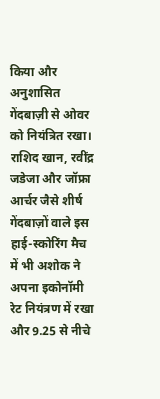किया और अनुशासित गेंदबाज़ी से ओवर को नियंत्रित रखा।
राशिद खान, रवींद्र जडेजा और जॉफ्रा आर्चर जैसे शीर्ष गेंदबाज़ों वाले इस हाई-स्कोरिंग मैच में भी अशोक ने अपना इकोनॉमी रेट नियंत्रण में रखा और 9.25 से नीचे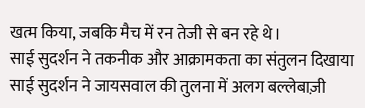खत्म किया, जबकि मैच में रन तेजी से बन रहे थे।
साई सुदर्शन ने तकनीक और आक्रामकता का संतुलन दिखाया
साई सुदर्शन ने जायसवाल की तुलना में अलग बल्लेबाज़ी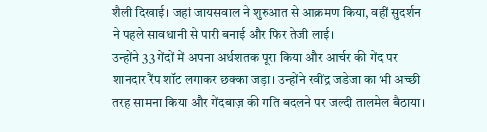शैली दिखाई। जहां जायसवाल ने शुरुआत से आक्रमण किया, वहीं सुदर्शन ने पहले सावधानी से पारी बनाई और फिर तेजी लाई।
उन्होंने 33 गेंदों में अपना अर्धशतक पूरा किया और आर्चर की गेंद पर शानदार रैंप शॉट लगाकर छक्का जड़ा। उन्होंने रवींद्र जडेजा का भी अच्छी तरह सामना किया और गेंदबाज़ की गति बदलने पर जल्दी तालमेल बैठाया।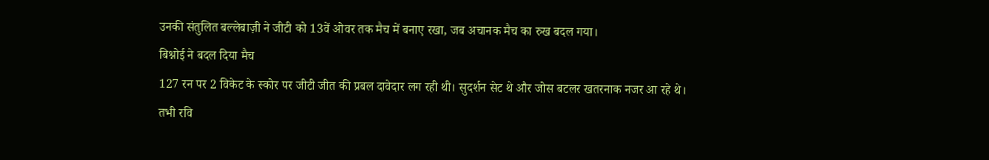उनकी संतुलित बल्लेबाज़ी ने जीटी को 13वें ओवर तक मैच में बनाए रखा, जब अचानक मैच का रुख बदल गया।
बिश्नोई ने बदल दिया मैच
127 रन पर 2 विकेट के स्कोर पर जीटी जीत की प्रबल दावेदार लग रही थी। सुदर्शन सेट थे और जोस बटलर खतरनाक नजर आ रहे थे।
तभी रवि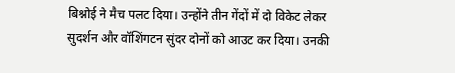बिश्नोई ने मैच पलट दिया। उन्होंने तीन गेंदों में दो विकेट लेकर सुदर्शन और वॉशिंगटन सुंदर दोनों को आउट कर दिया। उनकी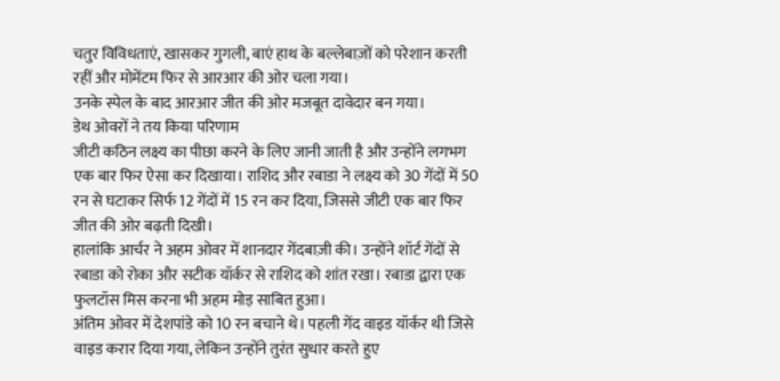चतुर विविधताएं, खासकर गुगली, बाएं हाथ के बल्लेबाज़ों को परेशान करती रहीं और मोमेंटम फिर से आरआर की ओर चला गया।
उनके स्पेल के बाद आरआर जीत की ओर मजबूत दावेदार बन गया।
डेथ ओवरों ने तय किया परिणाम
जीटी कठिन लक्ष्य का पीछा करने के लिए जानी जाती है और उन्होंने लगभग एक बार फिर ऐसा कर दिखाया। राशिद और रबाडा ने लक्ष्य को 30 गेंदों में 50 रन से घटाकर सिर्फ 12 गेंदों में 15 रन कर दिया, जिससे जीटी एक बार फिर जीत की ओर बढ़ती दिखी।
हालांकि आर्चर ने अहम ओवर में शानदार गेंदबाज़ी की। उन्होंने शॉर्ट गेंदों से रबाडा को रोका और सटीक यॉर्कर से राशिद को शांत रखा। रबाडा द्वारा एक फुलटॉस मिस करना भी अहम मोड़ साबित हुआ।
अंतिम ओवर में देशपांडे को 10 रन बचाने थे। पहली गेंद वाइड यॉर्कर थी जिसे वाइड करार दिया गया, लेकिन उन्होंने तुरंत सुधार करते हुए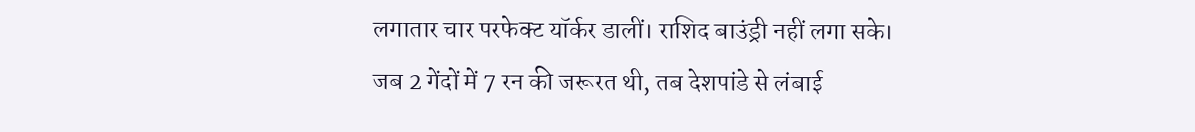लगातार चार परफेक्ट यॉर्कर डालीं। राशिद बाउंड्री नहीं लगा सके।
जब 2 गेंदों में 7 रन की जरूरत थी, तब देशपांडे से लंबाई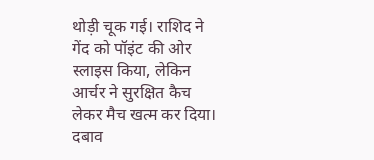थोड़ी चूक गई। राशिद ने गेंद को पॉइंट की ओर स्लाइस किया, लेकिन आर्चर ने सुरक्षित कैच लेकर मैच खत्म कर दिया।
दबाव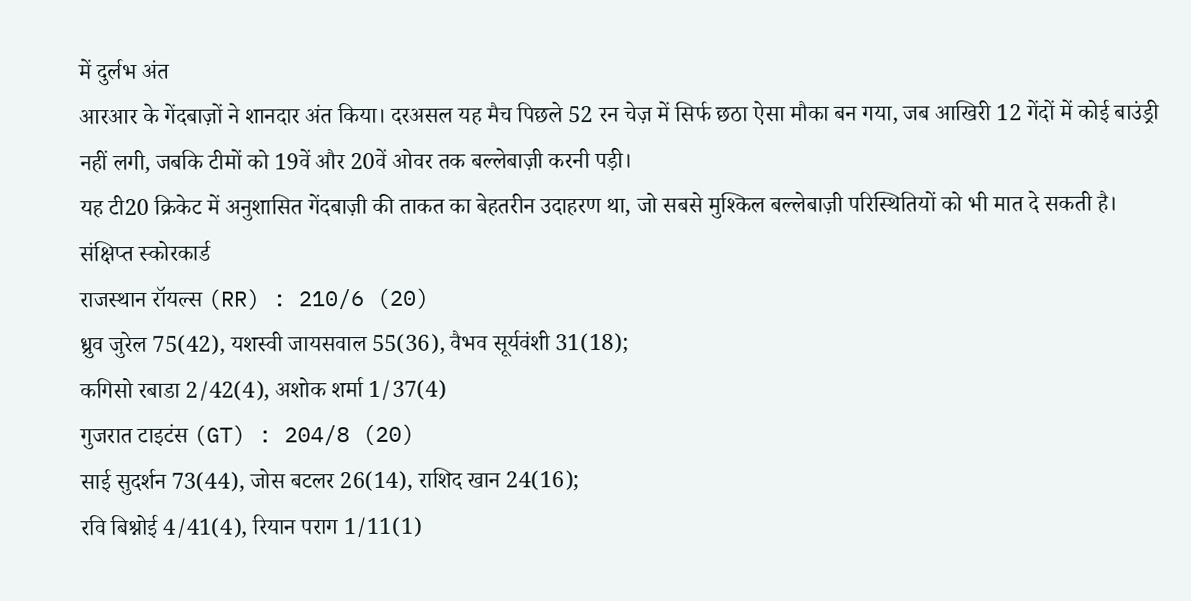में दुर्लभ अंत
आरआर के गेंदबाज़ों ने शानदार अंत किया। दरअसल यह मैच पिछले 52 रन चेज़ में सिर्फ छठा ऐसा मौका बन गया, जब आखिरी 12 गेंदों में कोई बाउंड्री नहीं लगी, जबकि टीमों को 19वें और 20वें ओवर तक बल्लेबाज़ी करनी पड़ी।
यह टी20 क्रिकेट में अनुशासित गेंदबाज़ी की ताकत का बेहतरीन उदाहरण था, जो सबसे मुश्किल बल्लेबाज़ी परिस्थितियों को भी मात दे सकती है।
संक्षिप्त स्कोरकार्ड
राजस्थान रॉयल्स (RR) : 210/6 (20)
ध्रुव जुरेल 75(42), यशस्वी जायसवाल 55(36), वैभव सूर्यवंशी 31(18);
कगिसो रबाडा 2/42(4), अशोक शर्मा 1/37(4)
गुजरात टाइटंस (GT) : 204/8 (20)
साई सुदर्शन 73(44), जोस बटलर 26(14), राशिद खान 24(16);
रवि बिश्नोई 4/41(4), रियान पराग 1/11(1)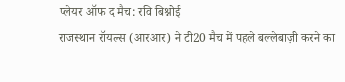प्लेयर ऑफ द मैच: रवि बिश्नोई
राजस्थान रॉयल्स (आरआर) ने टी20 मैच में पहले बल्लेबाज़ी करने का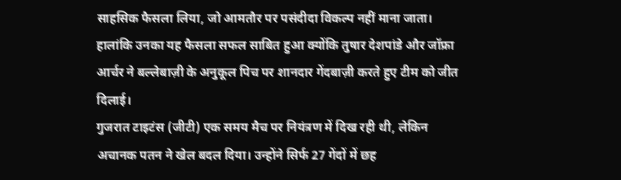साहसिक फैसला लिया, जो आमतौर पर पसंदीदा विकल्प नहीं माना जाता। हालांकि उनका यह फैसला सफल साबित हुआ क्योंकि तुषार देशपांडे और जॉफ्रा आर्चर ने बल्लेबाज़ी के अनुकूल पिच पर शानदार गेंदबाज़ी करते हुए टीम को जीत दिलाई।
गुजरात टाइटंस (जीटी) एक समय मैच पर नियंत्रण में दिख रही थी, लेकिन अचानक पतन ने खेल बदल दिया। उन्होंने सिर्फ 27 गेंदों में छह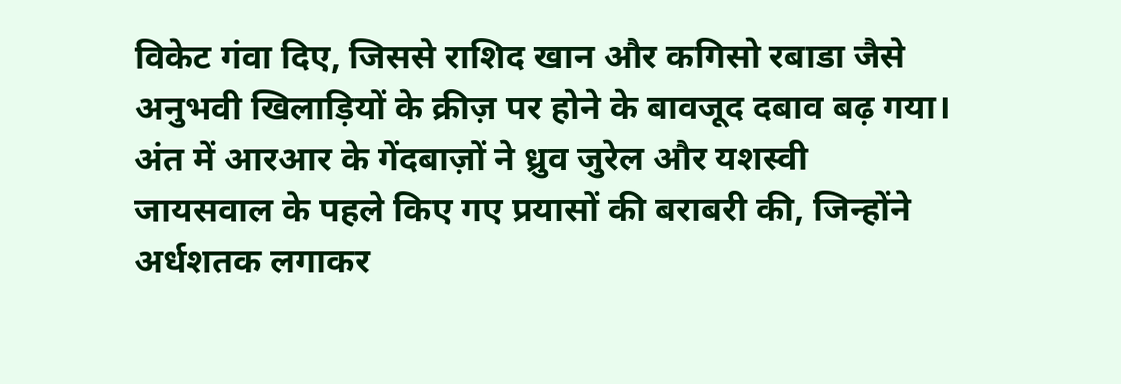विकेट गंवा दिए, जिससे राशिद खान और कगिसो रबाडा जैसे अनुभवी खिलाड़ियों के क्रीज़ पर होने के बावजूद दबाव बढ़ गया। अंत में आरआर के गेंदबाज़ों ने ध्रुव जुरेल और यशस्वी जायसवाल के पहले किए गए प्रयासों की बराबरी की, जिन्होंने अर्धशतक लगाकर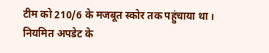टीम को 210/6 के मजबूत स्कोर तक पहुंचाया था। नियमित अपडेट के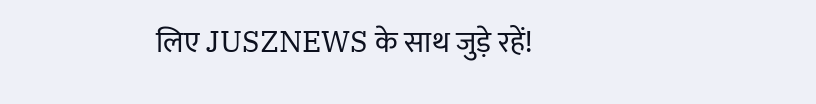लिए JUSZNEWS के साथ जुड़े रहें!